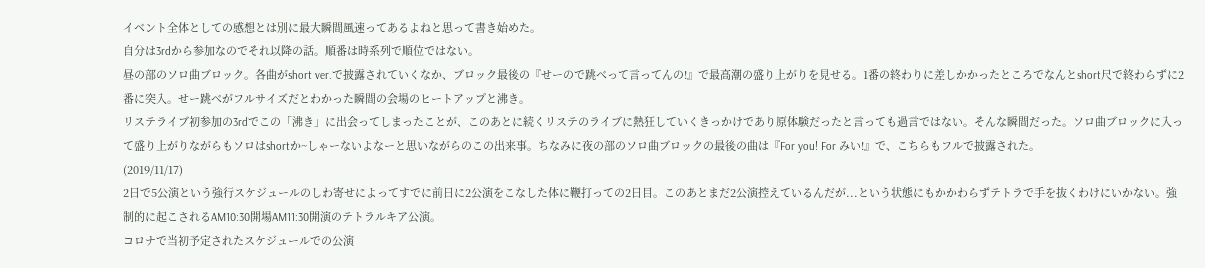イベント全体としての感想とは別に最大瞬間風速ってあるよねと思って書き始めた。
自分は3rdから参加なのでそれ以降の話。順番は時系列で順位ではない。
昼の部のソロ曲ブロック。各曲がshort ver.で披露されていくなか、ブロック最後の『せーので跳べって言ってんの!』で最高潮の盛り上がりを見せる。1番の終わりに差しかかったところでなんとshort尺で終わらずに2番に突入。せー跳べがフルサイズだとわかった瞬間の会場のヒートアップと沸き。
リステライブ初参加の3rdでこの「沸き」に出会ってしまったことが、このあとに続くリステのライブに熱狂していくきっかけであり原体験だったと言っても過言ではない。そんな瞬間だった。ソロ曲ブロックに入って盛り上がりながらもソロはshortか~しゃーないよなーと思いながらのこの出来事。ちなみに夜の部のソロ曲ブロックの最後の曲は『For you! For みい!』で、こちらもフルで披露された。
(2019/11/17)
2日で5公演という強行スケジュールのしわ寄せによってすでに前日に2公演をこなした体に鞭打っての2日目。このあとまだ2公演控えているんだが...という状態にもかかわらずテトラで手を抜くわけにいかない。強制的に起こされるAM10:30開場AM11:30開演のテトラルキア公演。
コロナで当初予定されたスケジュールでの公演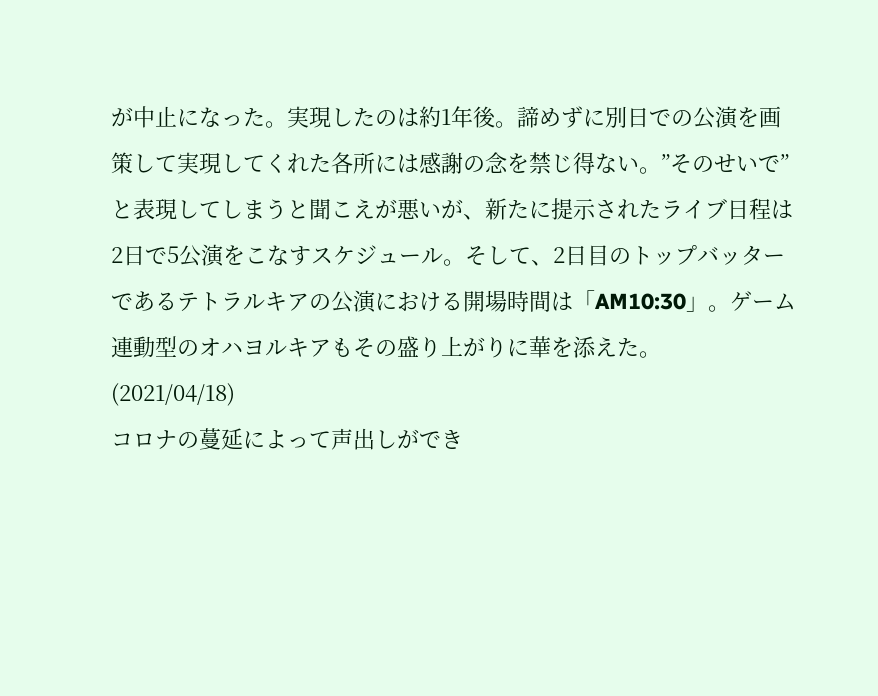が中止になった。実現したのは約1年後。諦めずに別日での公演を画策して実現してくれた各所には感謝の念を禁じ得ない。”そのせいで” と表現してしまうと聞こえが悪いが、新たに提示されたライブ日程は2日で5公演をこなすスケジュール。そして、2日目のトップバッターであるテトラルキアの公演における開場時間は「AM10:30」。ゲーム連動型のオハヨルキアもその盛り上がりに華を添えた。
(2021/04/18)
コロナの蔓延によって声出しができ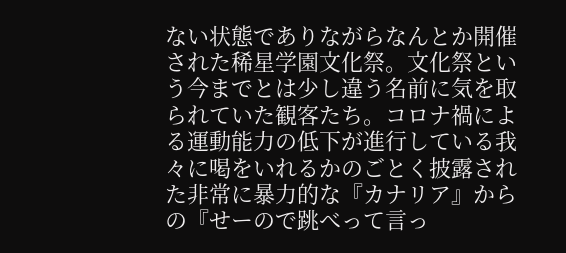ない状態でありながらなんとか開催された稀星学園文化祭。文化祭という今までとは少し違う名前に気を取られていた観客たち。コロナ禍による運動能力の低下が進行している我々に喝をいれるかのごとく披露された非常に暴力的な『カナリア』からの『せーので跳べって言っ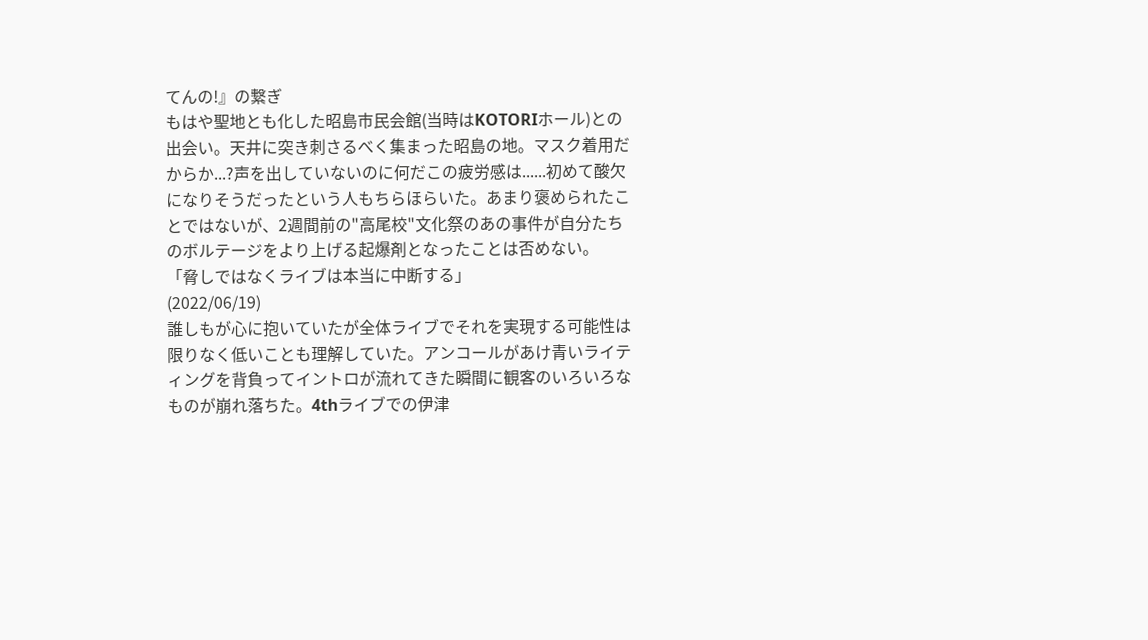てんの!』の繋ぎ
もはや聖地とも化した昭島市民会館(当時はKOTORIホール)との出会い。天井に突き刺さるべく集まった昭島の地。マスク着用だからか...?声を出していないのに何だこの疲労感は......初めて酸欠になりそうだったという人もちらほらいた。あまり褒められたことではないが、2週間前の"高尾校"文化祭のあの事件が自分たちのボルテージをより上げる起爆剤となったことは否めない。
「脅しではなくライブは本当に中断する」
(2022/06/19)
誰しもが心に抱いていたが全体ライブでそれを実現する可能性は限りなく低いことも理解していた。アンコールがあけ青いライティングを背負ってイントロが流れてきた瞬間に観客のいろいろなものが崩れ落ちた。4thライブでの伊津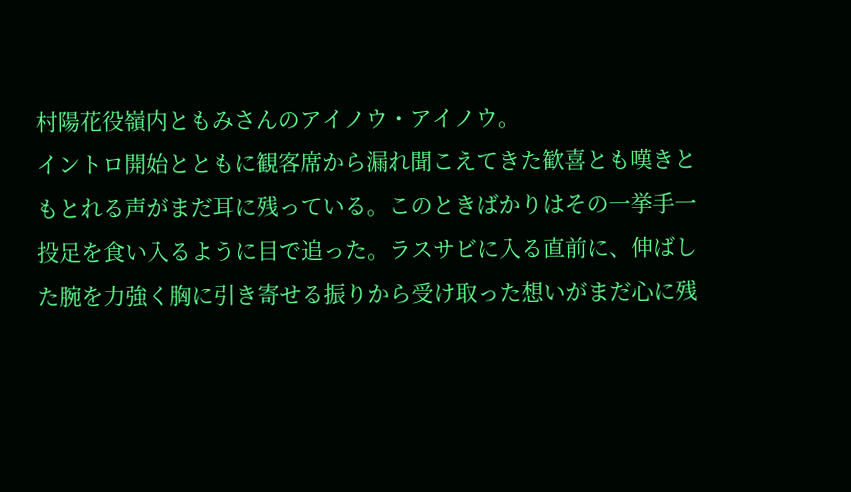村陽花役嶺内ともみさんのアイノウ・アイノウ。
イントロ開始とともに観客席から漏れ聞こえてきた歓喜とも嘆きともとれる声がまだ耳に残っている。このときばかりはその一挙手一投足を食い入るように目で追った。ラスサビに入る直前に、伸ばした腕を力強く胸に引き寄せる振りから受け取った想いがまだ心に残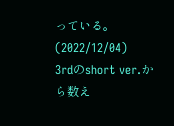っている。
(2022/12/04)
3rdのshort ver.から数え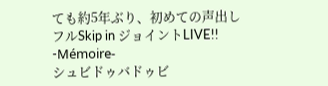ても約5年ぶり、初めての声出しフルSkip in ジョイントLIVE!! -Mémoire-
シュビドゥバドゥビ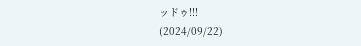ッドゥ!!!
(2024/09/22)